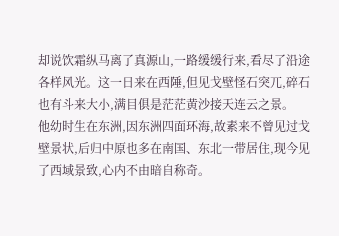却说饮霜纵马离了真源山,一路缓缓行来,看尽了沿途各样风光。这一日来在西陲,但见戈壁怪石突兀,碎石也有斗来大小,满目俱是茫茫黄沙接天连云之景。
他幼时生在东洲,因东洲四面环海,故素来不曾见过戈壁景状,后归中原也多在南国、东北一带居住,现今见了西域景致,心内不由暗自称奇。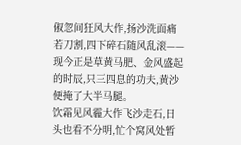俶忽间狂风大作,扬沙洗面痛若刀割,四下碎石随风乱滚——现今正是草黄马肥、金风盛起的时辰,只三四息的功夫,黄沙便掩了大半马腿。
饮霜见风霾大作飞沙走石,日头也看不分明,忙个窝风处暂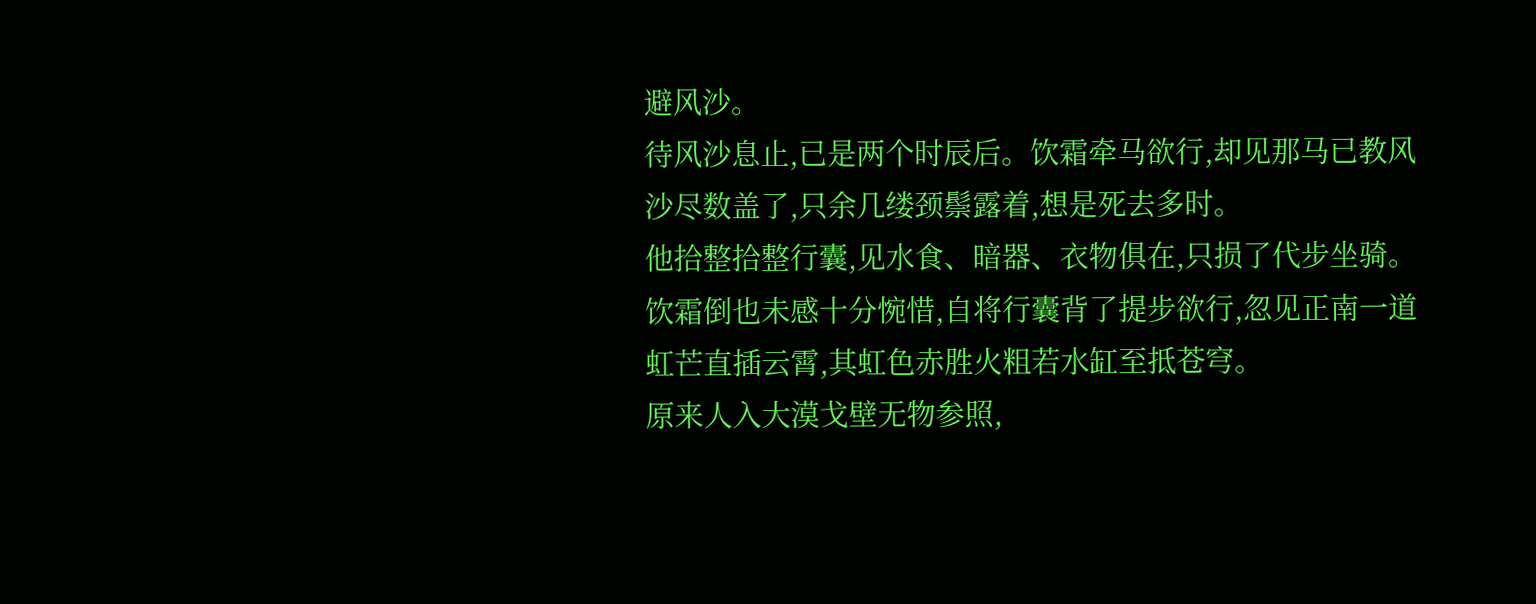避风沙。
待风沙息止,已是两个时辰后。饮霜牵马欲行,却见那马已教风沙尽数盖了,只余几缕颈鬃露着,想是死去多时。
他拾整拾整行囊,见水食、暗器、衣物俱在,只损了代步坐骑。饮霜倒也未感十分惋惜,自将行囊背了提步欲行,忽见正南一道虹芒直插云霄,其虹色赤胜火粗若水缸至抵苍穹。
原来人入大漠戈壁无物参照,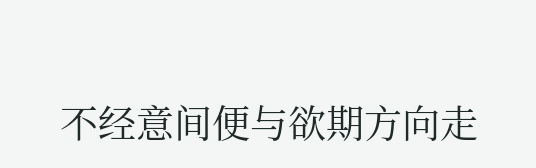不经意间便与欲期方向走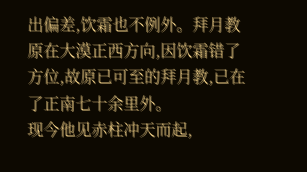出偏差,饮霜也不例外。拜月教原在大漠正西方向,因饮霜错了方位,故原已可至的拜月教,已在了正南七十余里外。
现今他见赤柱冲天而起,